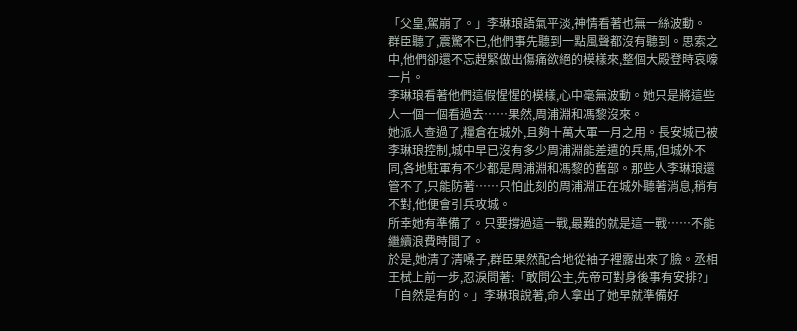「父皇,駕崩了。」李琳琅語氣平淡,神情看著也無一絲波動。
群臣聽了,震驚不已,他們事先聽到一點風聲都沒有聽到。思索之中,他們卻還不忘趕緊做出傷痛欲絕的模樣來,整個大殿登時哀嚎一片。
李琳琅看著他們這假惺惺的模樣,心中毫無波動。她只是將這些人一個一個看過去……果然,周浦淵和馮黎沒來。
她派人查過了,糧倉在城外,且夠十萬大軍一月之用。長安城已被李琳琅控制,城中早已沒有多少周浦淵能差遣的兵馬,但城外不同,各地駐軍有不少都是周浦淵和馮黎的舊部。那些人李琳琅還管不了,只能防著……只怕此刻的周浦淵正在城外聽著消息,稍有不對,他便會引兵攻城。
所幸她有準備了。只要撐過這一戰,最難的就是這一戰……不能繼續浪費時間了。
於是,她清了清嗓子,群臣果然配合地從袖子裡露出來了臉。丞相王栻上前一步,忍淚問著:「敢問公主,先帝可對身後事有安排?」
「自然是有的。」李琳琅說著,命人拿出了她早就準備好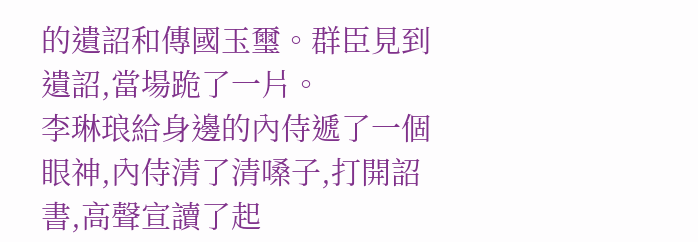的遺詔和傳國玉璽。群臣見到遺詔,當場跪了一片。
李琳琅給身邊的內侍遞了一個眼神,內侍清了清嗓子,打開詔書,高聲宣讀了起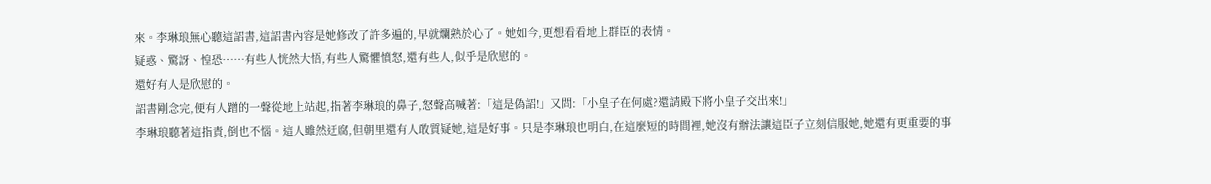來。李琳琅無心聽這詔書,這詔書內容是她修改了許多遍的,早就爛熟於心了。她如今,更想看看地上群臣的表情。
疑惑、驚訝、惶恐……有些人恍然大悟,有些人驚懼憤怒,還有些人,似乎是欣慰的。
還好有人是欣慰的。
詔書剛念完,便有人蹭的一聲從地上站起,指著李琳琅的鼻子,怒聲高喊著:「這是偽詔!」又問:「小皇子在何處?還請殿下將小皇子交出來!」
李琳琅聽著這指責,倒也不惱。這人雖然迂腐,但朝里還有人敢質疑她,這是好事。只是李琳琅也明白,在這麼短的時間裡,她沒有辦法讓這臣子立刻信服她,她還有更重要的事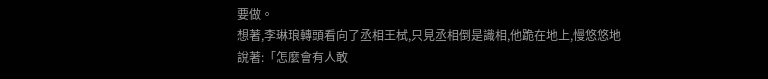要做。
想著,李琳琅轉頭看向了丞相王栻,只見丞相倒是識相,他跪在地上,慢悠悠地說著:「怎麼會有人敢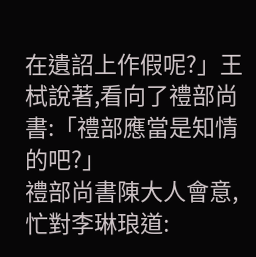在遺詔上作假呢?」王栻說著,看向了禮部尚書:「禮部應當是知情的吧?」
禮部尚書陳大人會意,忙對李琳琅道: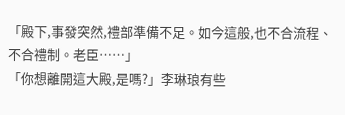「殿下,事發突然,禮部準備不足。如今這般,也不合流程、不合禮制。老臣……」
「你想離開這大殿,是嗎?」李琳琅有些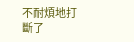不耐煩地打斷了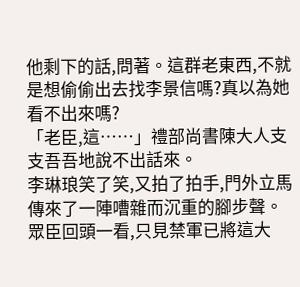他剩下的話,問著。這群老東西,不就是想偷偷出去找李景信嗎?真以為她看不出來嗎?
「老臣,這……」禮部尚書陳大人支支吾吾地說不出話來。
李琳琅笑了笑,又拍了拍手,門外立馬傳來了一陣嘈雜而沉重的腳步聲。眾臣回頭一看,只見禁軍已將這大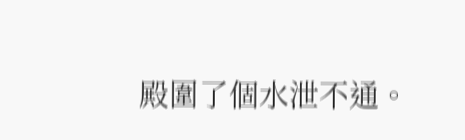殿圍了個水泄不通。